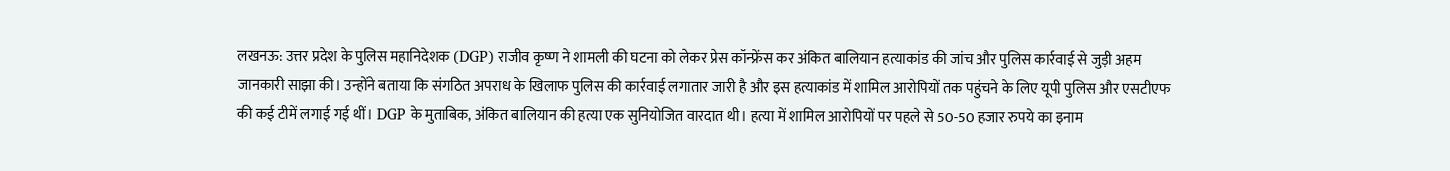लखनऊ: उत्तर प्रदेश के पुलिस महानिदेशक (DGP) राजीव कृष्ण ने शामली की घटना को लेकर प्रेस कॉन्फ्रेंस कर अंकित बालियान हत्याकांड की जांच और पुलिस कार्रवाई से जुड़ी अहम जानकारी साझा की। उन्होंने बताया कि संगठित अपराध के खिलाफ पुलिस की कार्रवाई लगातार जारी है और इस हत्याकांड में शामिल आरोपियों तक पहुंचने के लिए यूपी पुलिस और एसटीएफ की कई टीमें लगाई गई थीं। DGP के मुताबिक, अंकित बालियान की हत्या एक सुनियोजित वारदात थी। हत्या में शामिल आरोपियों पर पहले से 50-50 हजार रुपये का इनाम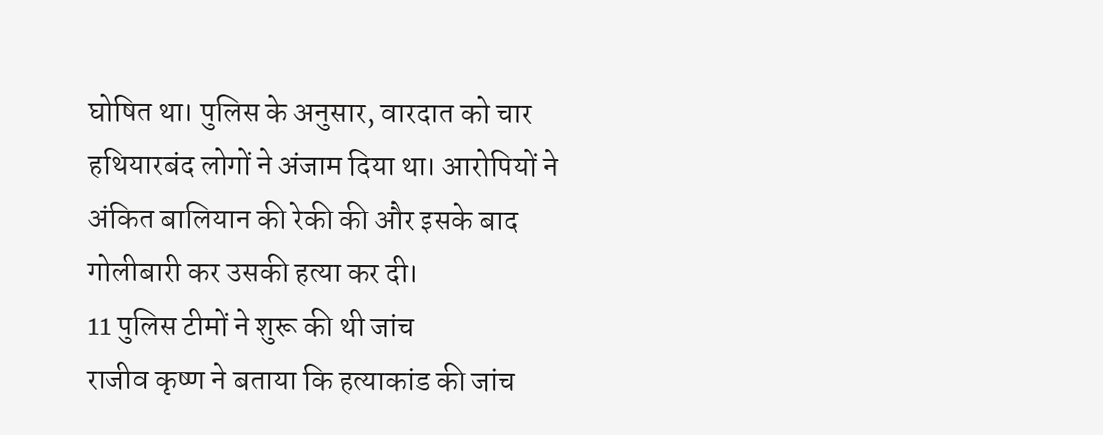घोषित था। पुलिस के अनुसार, वारदात को चार हथियारबंद लोगों ने अंजाम दिया था। आरोपियों ने अंकित बालियान की रेकी की और इसके बाद गोलीबारी कर उसकी हत्या कर दी।
11 पुलिस टीमों ने शुरू की थी जांच
राजीव कृष्ण ने बताया कि हत्याकांड की जांच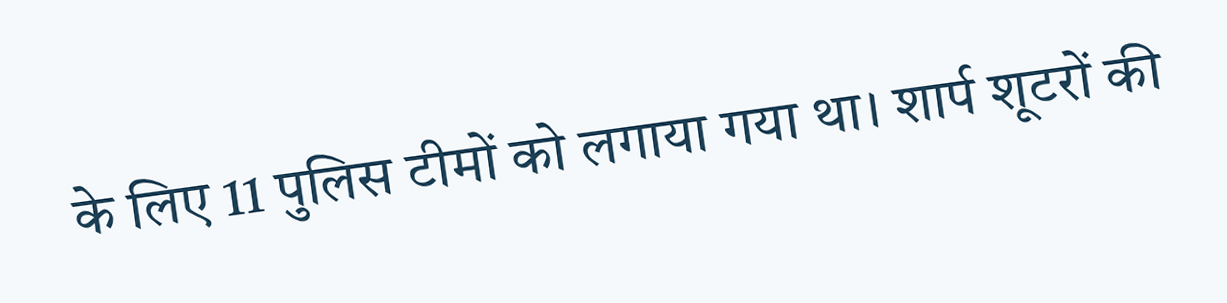के लिए 11 पुलिस टीमों को लगाया गया था। शार्प शूटरों की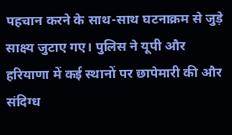पहचान करने के साथ-साथ घटनाक्रम से जुड़े साक्ष्य जुटाए गए। पुलिस ने यूपी और हरियाणा में कई स्थानों पर छापेमारी की और संदिग्ध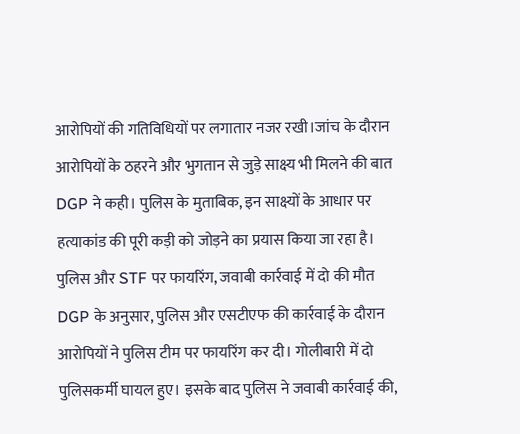आरोपियों की गतिविधियों पर लगातार नजर रखी।जांच के दौरान आरोपियों के ठहरने और भुगतान से जुड़े साक्ष्य भी मिलने की बात DGP ने कही। पुलिस के मुताबिक, इन साक्ष्यों के आधार पर हत्याकांड की पूरी कड़ी को जोड़ने का प्रयास किया जा रहा है।
पुलिस और STF पर फायरिंग, जवाबी कार्रवाई में दो की मौत
DGP के अनुसार, पुलिस और एसटीएफ की कार्रवाई के दौरान आरोपियों ने पुलिस टीम पर फायरिंग कर दी। गोलीबारी में दो पुलिसकर्मी घायल हुए। इसके बाद पुलिस ने जवाबी कार्रवाई की,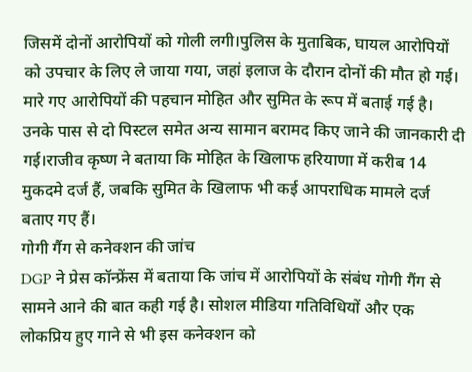जिसमें दोनों आरोपियों को गोली लगी।पुलिस के मुताबिक, घायल आरोपियों को उपचार के लिए ले जाया गया, जहां इलाज के दौरान दोनों की मौत हो गई। मारे गए आरोपियों की पहचान मोहित और सुमित के रूप में बताई गई है। उनके पास से दो पिस्टल समेत अन्य सामान बरामद किए जाने की जानकारी दी गई।राजीव कृष्ण ने बताया कि मोहित के खिलाफ हरियाणा में करीब 14 मुकदमे दर्ज हैं, जबकि सुमित के खिलाफ भी कई आपराधिक मामले दर्ज बताए गए हैं।
गोगी गैंग से कनेक्शन की जांच
DGP ने प्रेस कॉन्फ्रेंस में बताया कि जांच में आरोपियों के संबंध गोगी गैंग से सामने आने की बात कही गई है। सोशल मीडिया गतिविधियों और एक लोकप्रिय हुए गाने से भी इस कनेक्शन को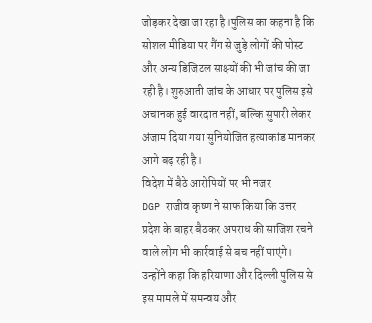जोड़कर देखा जा रहा है।पुलिस का कहना है कि सोशल मीडिया पर गैंग से जुड़े लोगों की पोस्ट और अन्य डिजिटल साक्ष्यों की भी जांच की जा रही है। शुरुआती जांच के आधार पर पुलिस इसे अचानक हुई वारदात नहीं, बल्कि सुपारी लेकर अंजाम दिया गया सुनियोजित हत्याकांड मानकर आगे बढ़ रही है।
विदेश में बैठे आरोपियों पर भी नजर
DGP राजीव कृष्ण ने साफ किया कि उत्तर प्रदेश के बाहर बैठकर अपराध की साजिश रचने वाले लोग भी कार्रवाई से बच नहीं पाएंगे। उन्होंने कहा कि हरियाणा और दिल्ली पुलिस से इस मामले में समन्वय और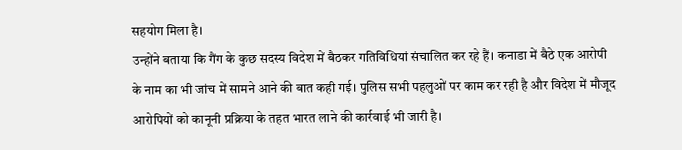सहयोग मिला है।
उन्होंने बताया कि गैंग के कुछ सदस्य विदेश में बैठकर गतिविधियां संचालित कर रहे हैं। कनाडा में बैठे एक आरोपी के नाम का भी जांच में सामने आने की बात कही गई। पुलिस सभी पहलुओं पर काम कर रही है और विदेश में मौजूद आरोपियों को कानूनी प्रक्रिया के तहत भारत लाने की कार्रवाई भी जारी है।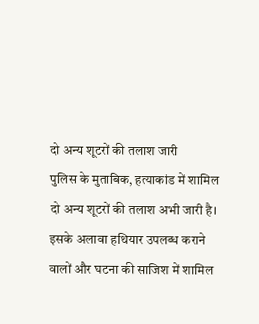दो अन्य शूटरों की तलाश जारी
पुलिस के मुताबिक, हत्याकांड में शामिल दो अन्य शूटरों की तलाश अभी जारी है। इसके अलावा हथियार उपलब्ध कराने वालों और घटना की साजिश में शामिल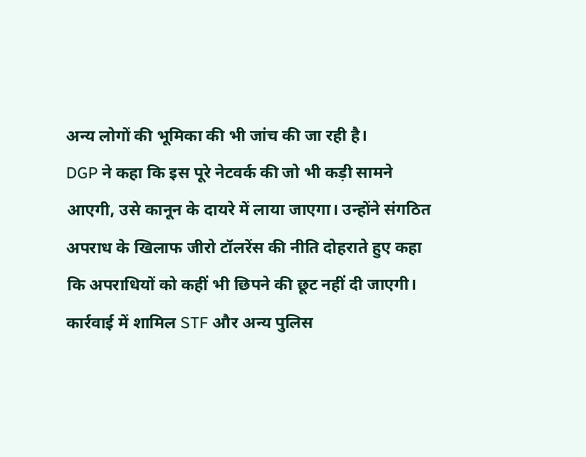अन्य लोगों की भूमिका की भी जांच की जा रही है।
DGP ने कहा कि इस पूरे नेटवर्क की जो भी कड़ी सामने आएगी, उसे कानून के दायरे में लाया जाएगा। उन्होंने संगठित अपराध के खिलाफ जीरो टॉलरेंस की नीति दोहराते हुए कहा कि अपराधियों को कहीं भी छिपने की छूट नहीं दी जाएगी।
कार्रवाई में शामिल STF और अन्य पुलिस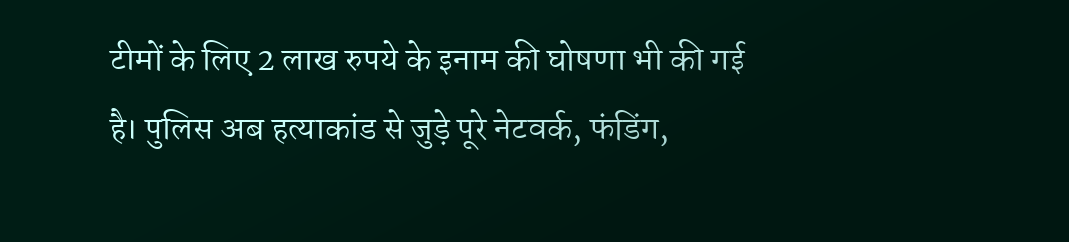टीमों के लिए 2 लाख रुपये के इनाम की घोषणा भी की गई है। पुलिस अब हत्याकांड से जुड़े पूरे नेटवर्क, फंडिंग,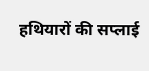हथियारों की सप्लाई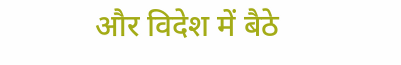और विदेश में बैठे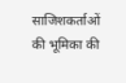साजिशकर्ताओं की भूमिका की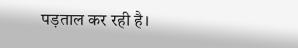पड़ताल कर रही है।